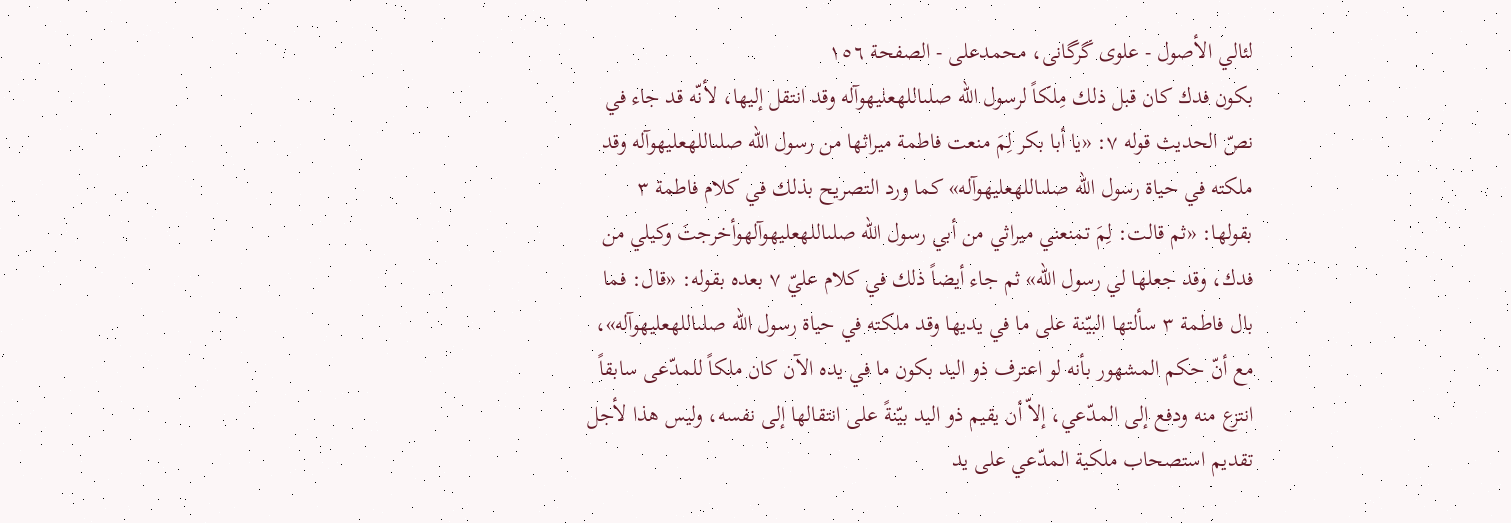لئالي الأصول - علوی گرگانی، محمدعلی - الصفحة ١٥٦
بكون فدك كان قبل ذلك مِلكاً لرسول اللّه صلىاللهعليهوآله وقد انتقل إليها، لأنّه قد جاء في نصّ الحديث قوله ٧: «يا أبا بكر لِمَ منعت فاطمة ميراثها من رسول اللّه صلىاللهعليهوآله وقد ملكته في حياة رسول اللّه صلىاللهعليهوآله» كما ورد التصريح بذلك في كلام فاطمة ٣ بقولها: «ثم قالت: لِمَ تمنعني ميراثي من أبي رسول اللّه صلىاللهعليهوآلهوأخرجتَ وكيلي من فدك، وقد جعلها لي رسول اللّه» ثم جاء أيضاً ذلك في كلام عليّ ٧ بعده بقوله: «قال: فما بال فاطمة ٣ سألتها البيّنة على ما في يديها وقد ملكته في حياة رسول اللّه صلىاللهعليهوآله»، مع أنّ حكم المشهور بأنه لو اعترف ذو اليد بكون ما في يده الآن كان ملكاً للمدّعى سابقاً انتزع منه ودفع إلى المدّعي، إلاّ أن يقيم ذو اليد بيّنةً على انتقالها إلى نفسه، وليس هذا لأجل تقديم استصحاب ملكية المدّعي على يد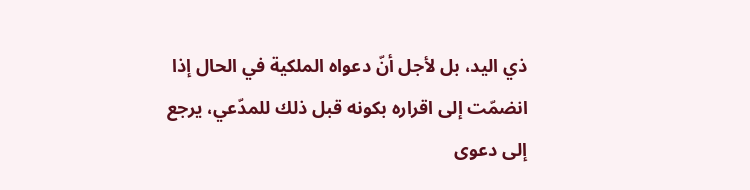ذي اليد، بل لأجل أنّ دعواه الملكية في الحال إذا انضمّت إلى اقراره بكونه قبل ذلك للمدّعي، يرجع إلى دعوى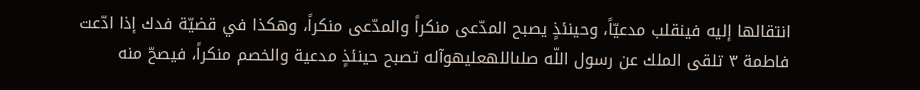انتقالها إليه فينقلب مدعيّاً، وحينئذٍ يصبح المدّعى منكراً والمدّعى منكراً، وهكذا في قضيّة فدك إذا ادّعت فاطمة ٣ تلقى الملك عن رسول اللّه صلىاللهعليهوآله تصبح حينئذٍ مدعية والخصم منكراً، فيصحّ منه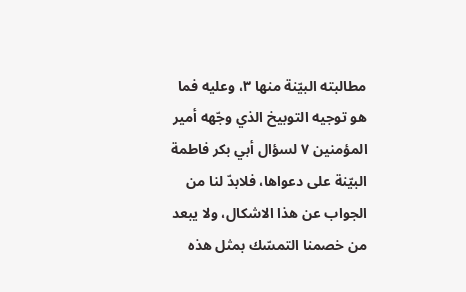مطالبته البيّنة منها ٣، وعليه فما هو توجيه التوبيخ الذي وجّهه أمير المؤمنين ٧ لسؤال أبي بكر فاطمة البيّنة على دعواها، فلابدّ لنا من الجواب عن هذا الاشكال، ولا يبعد من خصمنا التمسّك بمثل هذه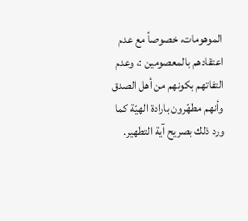الموهومات، خصوصاً مع عدم اعتقادهم بالمعصومين :، وعدم التفاتهم بكونهم من أهل الصدق وأنهم مطهّرون بارادة الهيّة كما ورد ذلك بصريح آية التطهير.